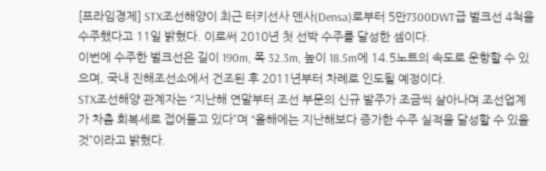[프라임경제] STX조선해양이 최근 터키선사 덴사(Densa)로부터 5만7300DWT급 벌크선 4척을 수주했다고 11일 밝혔다. 이로써 2010년 첫 선박 수주를 달성한 셈이다.
이번에 수주한 벌크선은 길이 190m, 폭 32.3m, 높이 18.5m에 14.5노트의 속도로 운항할 수 있으며, 국내 진해조선소에서 건조된 후 2011년부터 차례로 인도될 예정이다.
STX조선해양 관계자는 “지난해 연말부터 조선 부문의 신규 발주가 조금씩 살아나며 조선업계가 차츰 회복세로 접어들고 있다”며 “올해에는 지난해보다 증가한 수주 실적을 달성할 수 있을 것”이라고 밝혔다.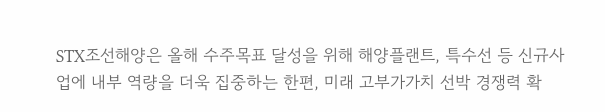STX조선해양은 올해 수주목표 달성을 위해 해양플랜트, 특수선 등 신규사업에 내부 역량을 더욱 집중하는 한편, 미래 고부가가치 선박 경쟁력 확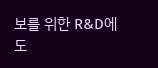보를 위한 R&D에도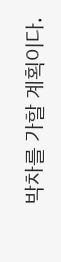박차를 가할 계획이다.